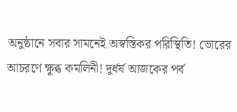অনুষ্ঠানে সবার সামনেই অস্বস্তিকর পরিস্থিতি! ভোরের আচরণে ক্ষুব্ধ কমলিনী! দুর্ধর্ষ আজকের পর্ব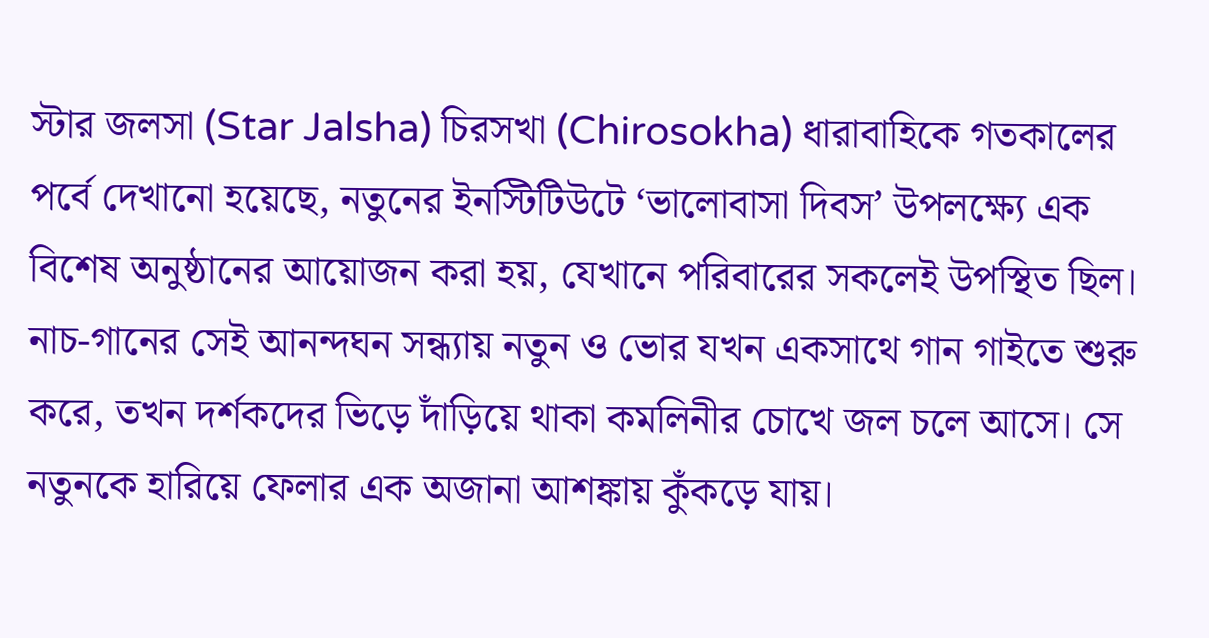স্টার জলসা (Star Jalsha) চিরসখা (Chirosokha) ধারাবাহিকে গতকালের পর্বে দেখানো হয়েছে, নতুনের ইনস্টিটিউটে ‘ভালোবাসা দিবস’ উপলক্ষ্যে এক বিশেষ অনুষ্ঠানের আয়োজন করা হয়, যেখানে পরিবারের সকলেই উপস্থিত ছিল। নাচ-গানের সেই আনন্দঘন সন্ধ্যায় নতুন ও ভোর যখন একসাথে গান গাইতে শুরু করে, তখন দর্শকদের ভিড়ে দাঁড়িয়ে থাকা কমলিনীর চোখে জল চলে আসে। সে নতুনকে হারিয়ে ফেলার এক অজানা আশঙ্কায় কুঁকড়ে যায়।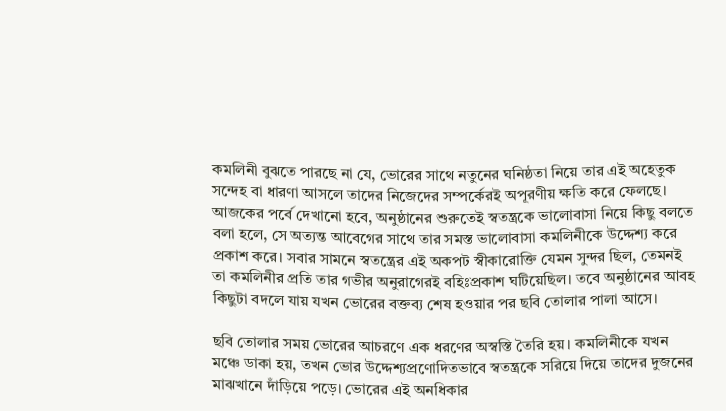কমলিনী বুঝতে পারছে না যে, ভোরের সাথে নতুনের ঘনিষ্ঠতা নিয়ে তার এই অহেতুক সন্দেহ বা ধারণা আসলে তাদের নিজেদের সম্পর্কেরই অপূরণীয় ক্ষতি করে ফেলছে।
আজকের পর্বে দেখানো হবে, অনুষ্ঠানের শুরুতেই স্বতন্ত্রকে ভালোবাসা নিয়ে কিছু বলতে বলা হলে, সে অত্যন্ত আবেগের সাথে তার সমস্ত ভালোবাসা কমলিনীকে উদ্দেশ্য করে প্রকাশ করে। সবার সামনে স্বতন্ত্রের এই অকপট স্বীকারোক্তি যেমন সুন্দর ছিল, তেমনই তা কমলিনীর প্রতি তার গভীর অনুরাগেরই বহিঃপ্রকাশ ঘটিয়েছিল। তবে অনুষ্ঠানের আবহ কিছুটা বদলে যায় যখন ভোরের বক্তব্য শেষ হওয়ার পর ছবি তোলার পালা আসে।

ছবি তোলার সময় ভোরের আচরণে এক ধরণের অস্বস্তি তৈরি হয়। কমলিনীকে যখন মঞ্চে ডাকা হয়, তখন ভোর উদ্দেশ্যপ্রণোদিতভাবে স্বতন্ত্রকে সরিয়ে দিয়ে তাদের দুজনের মাঝখানে দাঁড়িয়ে পড়ে। ভোরের এই অনধিকার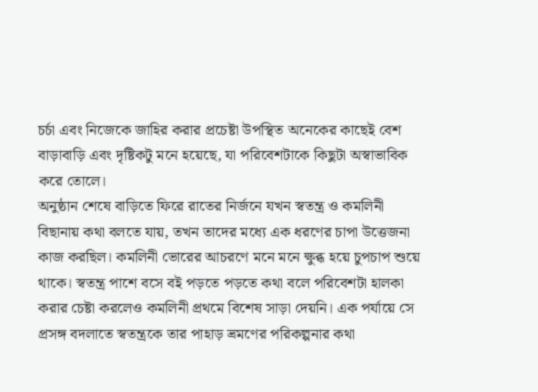চর্চা এবং নিজেকে জাহির করার প্রচেষ্টা উপস্থিত অনেকের কাছেই বেশ বাড়াবাড়ি এবং দৃষ্টিকটু মনে হয়েছে, যা পরিবেশটাকে কিছুটা অস্বাভাবিক করে তোলে।
অনুষ্ঠান শেষে বাড়িতে ফিরে রাতের নির্জনে যখন স্বতন্ত্র ও কমলিনী বিছানায় কথা বলতে যায়, তখন তাদের মধ্যে এক ধরণের চাপা উত্তেজনা কাজ করছিল। কমলিনী ভোরের আচরণে মনে মনে ক্ষুব্ধ হয়ে চুপচাপ শুয়ে থাকে। স্বতন্ত্র পাশে বসে বই পড়তে পড়তে কথা বলে পরিবেশটা হালকা করার চেষ্টা করলেও কমলিনী প্রথমে বিশেষ সাড়া দেয়নি। এক পর্যায়ে সে প্রসঙ্গ বদলাতে স্বতন্ত্রকে তার পাহাড় ভ্রমণের পরিকল্পনার কথা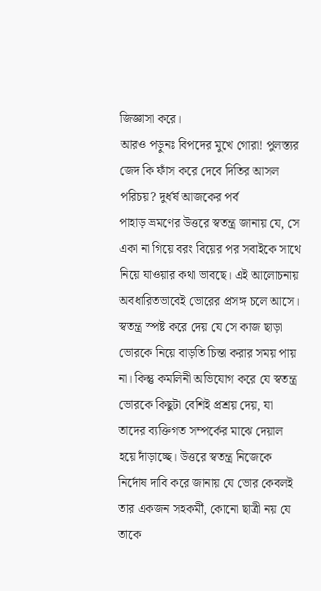জিজ্ঞাসা করে।
আরও পড়ুনঃ বিপদের মুখে গোরা! পুলস্ত্যর জেদ কি ফাঁস করে দেবে দিতির আসল পরিচয়? দুর্ধর্ষ আজকের পর্ব
পাহাড় ভ্রমণের উত্তরে স্বতন্ত্র জানায় যে, সে একা না গিয়ে বরং বিয়ের পর সবাইকে সাথে নিয়ে যাওয়ার কথা ভাবছে। এই আলোচনায় অবধারিতভাবেই ভোরের প্রসঙ্গ চলে আসে। স্বতন্ত্র স্পষ্ট করে দেয় যে সে কাজ ছাড়া ভোরকে নিয়ে বাড়তি চিন্তা করার সময় পায় না। কিন্তু কমলিনী অভিযোগ করে যে স্বতন্ত্র ভোরকে কিছুটা বেশিই প্রশ্রয় দেয়, যা তাদের ব্যক্তিগত সম্পর্কের মাঝে দেয়াল হয়ে দাঁড়াচ্ছে। উত্তরে স্বতন্ত্র নিজেকে নির্দোষ দাবি করে জানায় যে ভোর কেবলই তার একজন সহকর্মী, কোনো ছাত্রী নয় যে তাকে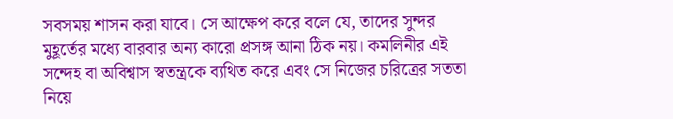সবসময় শাসন করা যাবে। সে আক্ষেপ করে বলে যে, তাদের সুন্দর মুহূর্তের মধ্যে বারবার অন্য কারো প্রসঙ্গ আনা ঠিক নয়। কমলিনীর এই সন্দেহ বা অবিশ্বাস স্বতন্ত্রকে ব্যথিত করে এবং সে নিজের চরিত্রের সততা নিয়ে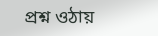প্রশ্ন ওঠায়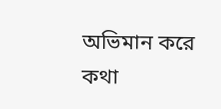অভিমান করে কথা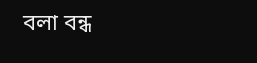বলা বন্ধ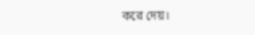করে দেয়।